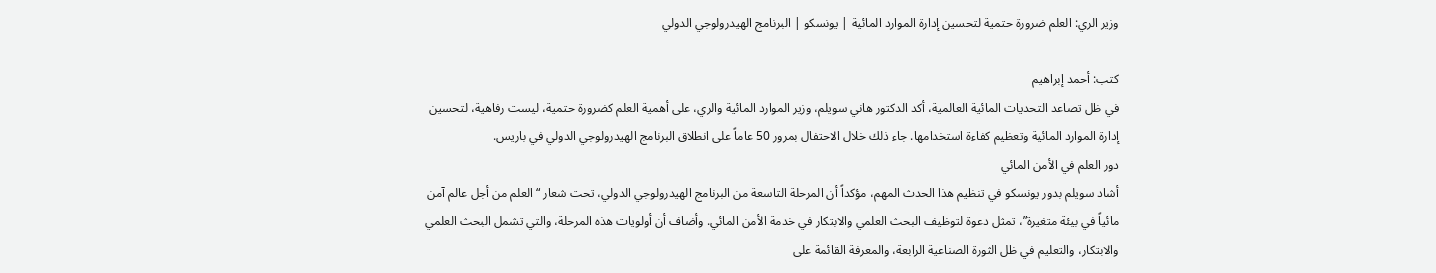وزير الري: العلم ضرورة حتمية لتحسين إدارة الموارد المائية | يونسكو | البرنامج الهيدرولوجي الدولي

كتب: أحمد إبراهيم
في ظل تصاعد التحديات المائية العالمية، أكد الدكتور هاني سويلم، وزير الموارد المائية والري، على أهمية العلم كضرورة حتمية، ليست رفاهية، لتحسين إدارة الموارد المائية وتعظيم كفاءة استخدامها. جاء ذلك خلال الاحتفال بمرور 50 عاماً على انطلاق البرنامج الهيدرولوجي الدولي في باريس.
دور العلم في الأمن المائي
أشاد سويلم بدور يونسكو في تنظيم هذا الحدث المهم، مؤكداً أن المرحلة التاسعة من البرنامج الهيدرولوجي الدولي، تحت شعار “العلم من أجل عالم آمن مائياً في بيئة متغيرة”، تمثل دعوة لتوظيف البحث العلمي والابتكار في خدمة الأمن المائي. وأضاف أن أولويات هذه المرحلة، والتي تشمل البحث العلمي والابتكار، والتعليم في ظل الثورة الصناعية الرابعة، والمعرفة القائمة على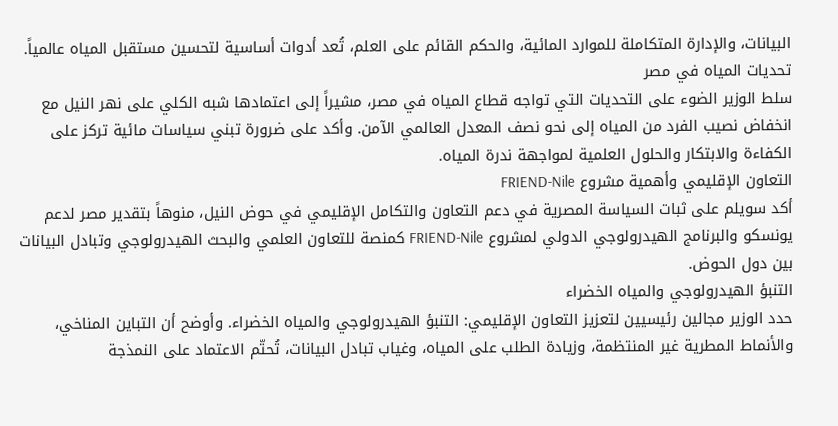البيانات، والإدارة المتكاملة للموارد المائية، والحكم القائم على العلم، تُعد أدوات أساسية لتحسين مستقبل المياه عالمياً.
تحديات المياه في مصر
سلط الوزير الضوء على التحديات التي تواجه قطاع المياه في مصر، مشيراً إلى اعتمادها شبه الكلي على نهر النيل مع انخفاض نصيب الفرد من المياه إلى نحو نصف المعدل العالمي الآمن. وأكد على ضرورة تبني سياسات مائية تركز على الكفاءة والابتكار والحلول العلمية لمواجهة ندرة المياه.
التعاون الإقليمي وأهمية مشروع FRIEND-Nile
أكد سويلم على ثبات السياسة المصرية في دعم التعاون والتكامل الإقليمي في حوض النيل، منوهاً بتقدير مصر لدعم يونسكو والبرنامج الهيدرولوجي الدولي لمشروع FRIEND-Nile كمنصة للتعاون العلمي والبحث الهيدرولوجي وتبادل البيانات بين دول الحوض.
التنبؤ الهيدرولوجي والمياه الخضراء
حدد الوزير مجالين رئيسيين لتعزيز التعاون الإقليمي: التنبؤ الهيدرولوجي والمياه الخضراء. وأوضح أن التباين المناخي، والأنماط المطرية غير المنتظمة، وزيادة الطلب على المياه، وغياب تبادل البيانات، تُحتّم الاعتماد على النمذجة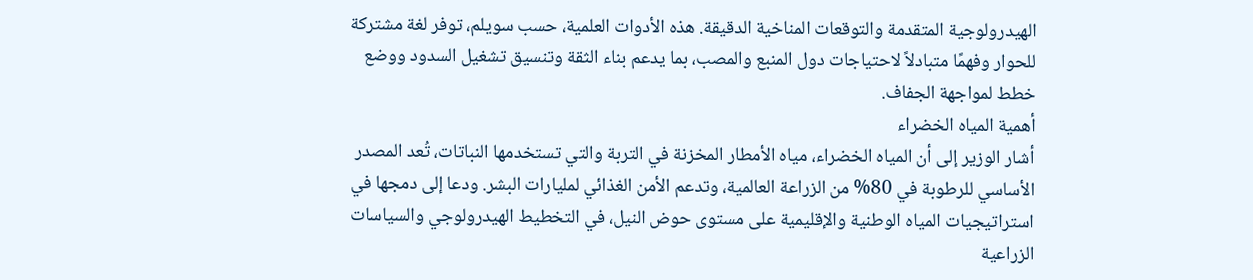الهيدرولوجية المتقدمة والتوقعات المناخية الدقيقة. هذه الأدوات العلمية، حسب سويلم، توفر لغة مشتركة للحوار وفهمًا متبادلاً لاحتياجات دول المنبع والمصب، بما يدعم بناء الثقة وتنسيق تشغيل السدود ووضع خطط لمواجهة الجفاف.
أهمية المياه الخضراء
أشار الوزير إلى أن المياه الخضراء، مياه الأمطار المخزنة في التربة والتي تستخدمها النباتات، تُعد المصدر الأساسي للرطوبة في 80% من الزراعة العالمية، وتدعم الأمن الغذائي لمليارات البشر. ودعا إلى دمجها في استراتيجيات المياه الوطنية والإقليمية على مستوى حوض النيل، في التخطيط الهيدرولوجي والسياسات الزراعية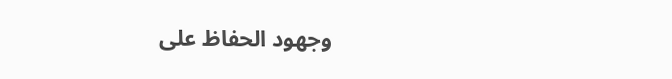وجهود الحفاظ على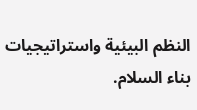النظم البيئية واستراتيجيات بناء السلام.